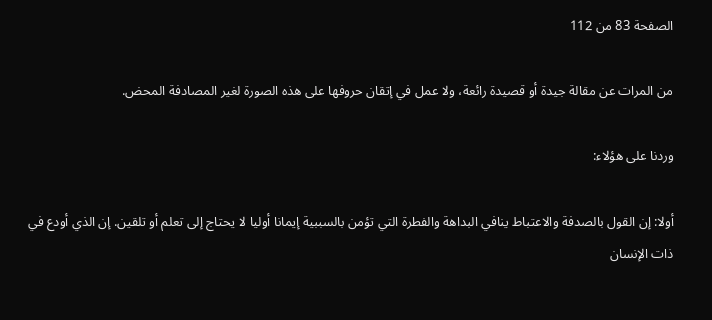الصفحة 83 من 112

من المرات عن مقالة جيدة أو قصيدة رائعة، ولا عمل في إتقان حروفها على هذه الصورة لغير المصادفة المحض.

وردنا على هؤلاء:

أولا: إن القول بالصدفة والاعتباط ينافي البداهة والفطرة التي تؤمن بالسببية إيمانا أوليا لا يحتاج إلى تعلم أو تلقين. إن الذي أودع في ذات الإنسان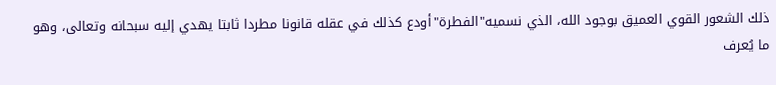ذلك الشعور القوي العميق بوجود الله، الذي نسميه"الفطرة"أودع كذلك في عقله قانونا مطردا ثابتا يهدي إليه سبحانه وتعالى، وهو ما يُعرف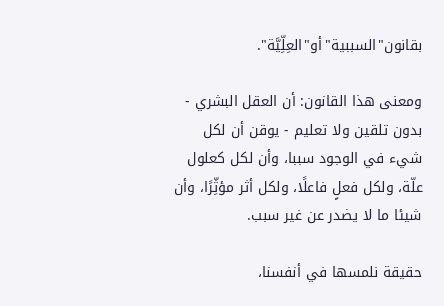بقانون"السببية"أو"العِلِّيَّة".

ومعنى هذا القانون: أن العقل البشري - بدون تلقين ولا تعليم - يوقن أن لكل شيء في الوجود سببا، وأن لكل كعلول علّة، ولكل فعلٍ فاعلًا، ولكل أثر مؤثِّرًا، وأن شيئا ما لا يضدر عن غير سبب.

حقيقة نلمسها في أنفسنا،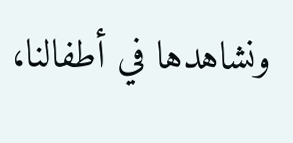ونشاهدها في أطفالنا،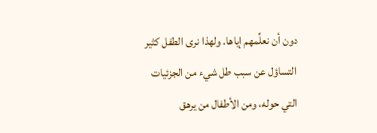دون أن نعلِّمهم إياها. ولهذا نرى الطفل كثير التساؤل عن سبب طل شيء من الجزئيات التي حوله، ومن الأطفال من يرهق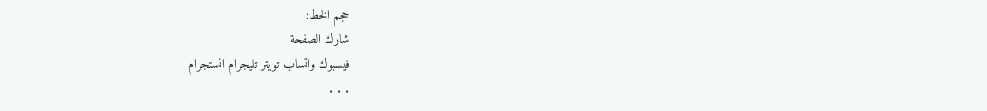حجم الخط:
شارك الصفحة
فيسبوك واتساب تويتر تليجرام انستجرام
. . .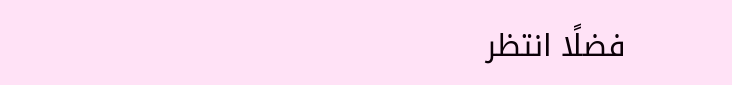فضلًا انتظر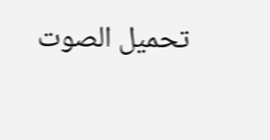تحميل الصوت